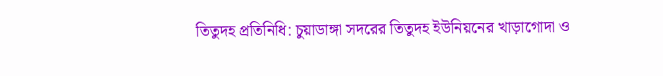তিতুদহ প্রতিনিধি: চুয়াডাঙ্গা সদরের তিতুদহ ইউনিয়নের খাড়াগোদা ও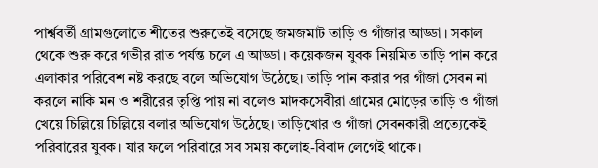পার্শ্ববর্তী গ্রামগুলোতে শীতের শুরুতেই বসেছে জমজমাট তাড়ি ও গাঁজার আড্ডা। সকাল থেকে শুরু করে গভীর রাত পর্যন্ত চলে এ আড্ডা। কয়েকজন যুবক নিয়মিত তাড়ি পান করে এলাকার পরিবেশ নষ্ট করছে বলে অভিযোগ উঠেছে। তাড়ি পান করার পর গাঁজা সেবন না করলে নাকি মন ও শরীরের তৃপ্তি পায় না বলেও মাদকসেবীরা গ্রামের মোড়ের তাড়ি ও গাঁজা খেয়ে চিল্লিয়ে চিল্লিয়ে বলার অভিযোগ উঠেছে। তাড়িখোর ও গাঁজা সেবনকারী প্রত্যেকেই পরিবারের যুবক। যার ফলে পরিবারে সব সময় কলোহ-বিবাদ লেগেই থাকে।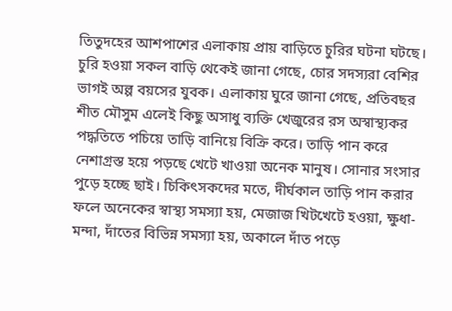তিতুদহের আশপাশের এলাকায় প্রায় বাড়িতে চুরির ঘটনা ঘটছে। চুরি হওয়া সকল বাড়ি থেকেই জানা গেছে, চোর সদস্যরা বেশির ভাগই অল্প বয়সের যুবক। এলাকায় ঘুরে জানা গেছে, প্রতিবছর শীত মৌসুম এলেই কিছু অসাধু ব্যক্তি খেজুরের রস অস্বাস্থ্যকর পদ্ধতিতে পচিয়ে তাড়ি বানিয়ে বিক্রি করে। তাড়ি পান করে নেশাগ্রস্ত হয়ে পড়ছে খেটে খাওয়া অনেক মানুষ। সোনার সংসার পুড়ে হচ্ছে ছাই। চিকিৎসকদের মতে, দীর্ঘকাল তাড়ি পান করার ফলে অনেকের স্বাস্থ্য সমস্যা হয়, মেজাজ খিটখেটে হওয়া, ক্ষুধা-মন্দা, দাঁতের বিভিন্ন সমস্যা হয়, অকালে দাঁত পড়ে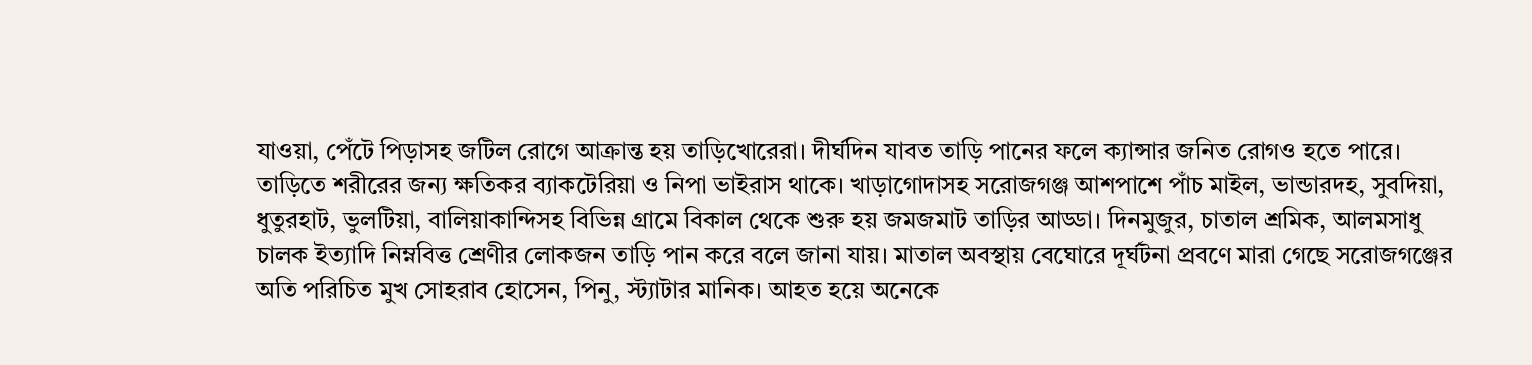যাওয়া, পেঁটে পিড়াসহ জটিল রোগে আক্রান্ত হয় তাড়িখোরেরা। দীর্ঘদিন যাবত তাড়ি পানের ফলে ক্যান্সার জনিত রোগও হতে পারে। তাড়িতে শরীরের জন্য ক্ষতিকর ব্যাকটেরিয়া ও নিপা ভাইরাস থাকে। খাড়াগোদাসহ সরোজগঞ্জ আশপাশে পাঁচ মাইল, ভান্ডারদহ, সুবদিয়া, ধুতুরহাট, ভুলটিয়া, বালিয়াকান্দিসহ বিভিন্ন গ্রামে বিকাল থেকে শুরু হয় জমজমাট তাড়ির আড্ডা। দিনমুজুর, চাতাল শ্রমিক, আলমসাধু চালক ইত্যাদি নিম্নবিত্ত শ্রেণীর লোকজন তাড়ি পান করে বলে জানা যায়। মাতাল অবস্থায় বেঘোরে দূর্ঘটনা প্রবণে মারা গেছে সরোজগঞ্জের অতি পরিচিত মুখ সোহরাব হোসেন, পিনু, স্ট্যাটার মানিক। আহত হয়ে অনেকে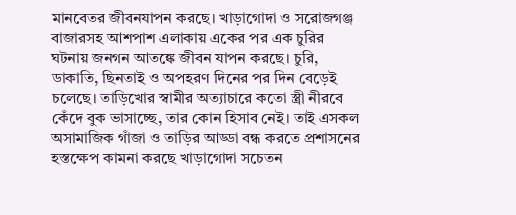মানবেতর জীবনযাপন করছে। খাড়াগোদা ও সরোজগঞ্জ বাজারসহ আশপাশ এলাকায় একের পর এক চুরির ঘটনায় জনগন আতঙ্কে জীবন যাপন করছে। চুরি, ডাকাতি, ছিনতাই ও অপহরণ দিনের পর দিন বেড়েই চলেছে। তাড়িখোর স্বামীর অত্যাচারে কতো স্ত্রী নীরবে কেঁদে বুক ভাসাচ্ছে, তার কোন হিসাব নেই। তাই এসকল অসামাজিক গাঁজা ও তাড়ির আড্ডা বন্ধ করতে প্রশাসনের হস্তক্ষেপ কামনা করছে খাড়াগোদা সচেতন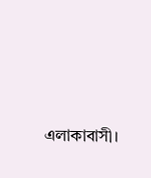এলাকাবাসী।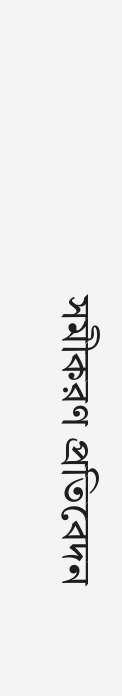সমীকরণ প্রতিবেদন